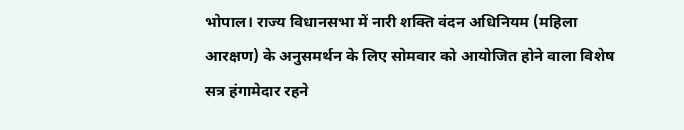भोपाल। राज्य विधानसभा में नारी शक्ति वंदन अधिनियम (महिला आरक्षण) के अनुसमर्थन के लिए सोमवार को आयोजित होने वाला विशेष सत्र हंगामेदार रहने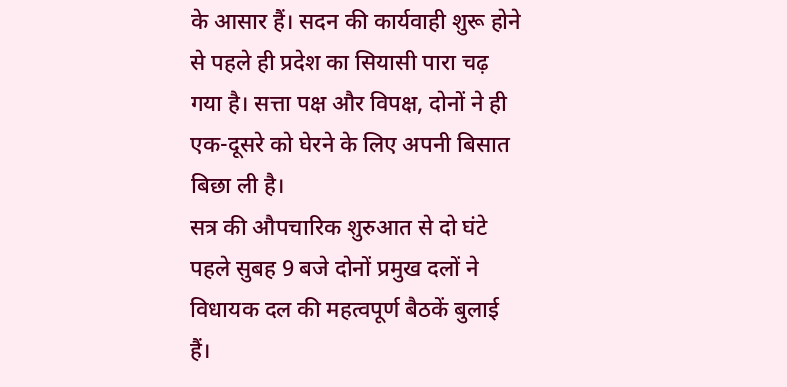के आसार हैं। सदन की कार्यवाही शुरू होने से पहले ही प्रदेश का सियासी पारा चढ़ गया है। सत्ता पक्ष और विपक्ष, दोनों ने ही एक-दूसरे को घेरने के लिए अपनी बिसात बिछा ली है।
सत्र की औपचारिक शुरुआत से दो घंटे पहले सुबह 9 बजे दोनों प्रमुख दलों ने विधायक दल की महत्वपूर्ण बैठकें बुलाई हैं।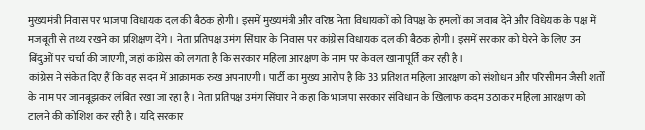मुख्यमंत्री निवास पर भाजपा विधायक दल की बैठक होगी। इसमें मुख्यमंत्री और वरिष्ठ नेता विधायकों को विपक्ष के हमलों का जवाब देने और विधेयक के पक्ष में मजबूती से तथ्य रखने का प्रशिक्षण देंगे। नेता प्रतिपक्ष उमंग सिंघार के निवास पर कांग्रेस विधायक दल की बैठक होगी। इसमें सरकार को घेरने के लिए उन बिंदुओं पर चर्चा की जाएगी, जहां कांग्रेस को लगता है कि सरकार महिला आरक्षण के नाम पर केवल खानापूर्ति कर रही है।
कांग्रेस ने संकेत दिए हैं कि वह सदन में आक्रामक रुख अपनाएगी। पार्टी का मुख्य आरोप है कि 33 प्रतिशत महिला आरक्षण को संशोधन और परिसीमन जैसी शर्तों के नाम पर जानबूझकर लंबित रखा जा रहा है। नेता प्रतिपक्ष उमंग सिंघार ने कहा कि भाजपा सरकार संविधान के खिलाफ कदम उठाकर महिला आरक्षण को टालने की कोशिश कर रही है। यदि सरकार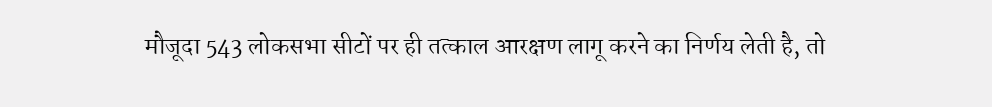मौजूदा 543 लोकसभा सीटों पर ही तत्काल आरक्षण लागू करने का निर्णय लेती है, तो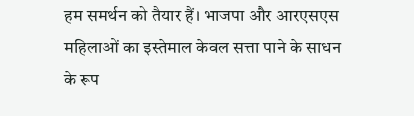हम समर्थन को तैयार हैं। भाजपा और आरएसएस महिलाओं का इस्तेमाल केवल सत्ता पाने के साधन के रूप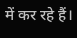में कर रहे हैं।